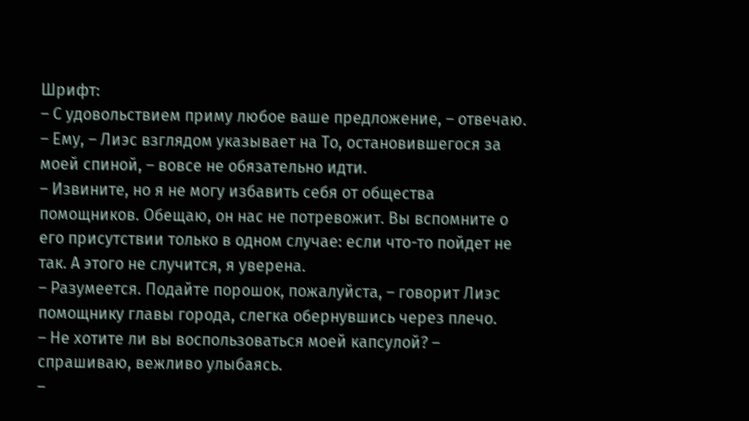Шрифт:
– С удовольствием приму любое ваше предложение, – отвечаю.
– Ему, – Лиэс взглядом указывает на То, остановившегося за моей спиной, – вовсе не обязательно идти.
– Извините, но я не могу избавить себя от общества помощников. Обещаю, он нас не потревожит. Вы вспомните о его присутствии только в одном случае: если что-то пойдет не так. А этого не случится, я уверена.
– Разумеется. Подайте порошок, пожалуйста, – говорит Лиэс помощнику главы города, слегка обернувшись через плечо.
– Не хотите ли вы воспользоваться моей капсулой? – спрашиваю, вежливо улыбаясь.
–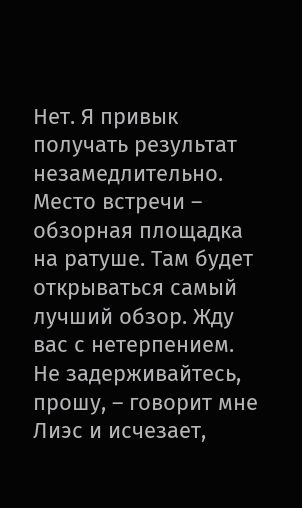Нет. Я привык получать результат незамедлительно. Место встречи – обзорная площадка на ратуше. Там будет открываться самый лучший обзор. Жду вас с нетерпением. Не задерживайтесь, прошу, – говорит мне Лиэс и исчезает,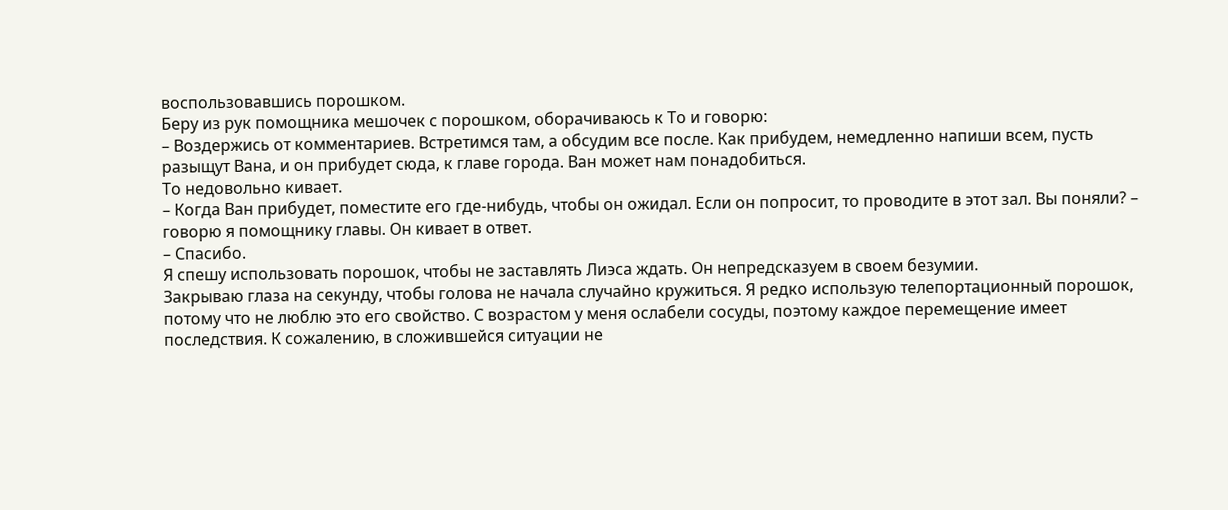воспользовавшись порошком.
Беру из рук помощника мешочек с порошком, оборачиваюсь к То и говорю:
– Воздержись от комментариев. Встретимся там, а обсудим все после. Как прибудем, немедленно напиши всем, пусть разыщут Вана, и он прибудет сюда, к главе города. Ван может нам понадобиться.
То недовольно кивает.
– Когда Ван прибудет, поместите его где-нибудь, чтобы он ожидал. Если он попросит, то проводите в этот зал. Вы поняли? – говорю я помощнику главы. Он кивает в ответ.
– Спасибо.
Я спешу использовать порошок, чтобы не заставлять Лиэса ждать. Он непредсказуем в своем безумии.
Закрываю глаза на секунду, чтобы голова не начала случайно кружиться. Я редко использую телепортационный порошок, потому что не люблю это его свойство. С возрастом у меня ослабели сосуды, поэтому каждое перемещение имеет последствия. К сожалению, в сложившейся ситуации не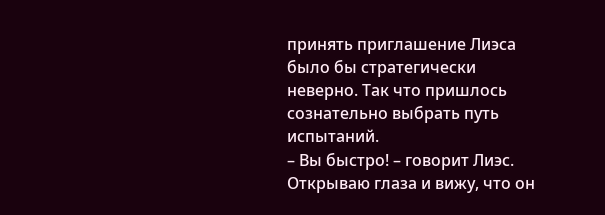принять приглашение Лиэса было бы стратегически неверно. Так что пришлось сознательно выбрать путь испытаний.
– Вы быстро! – говорит Лиэс.
Открываю глаза и вижу, что он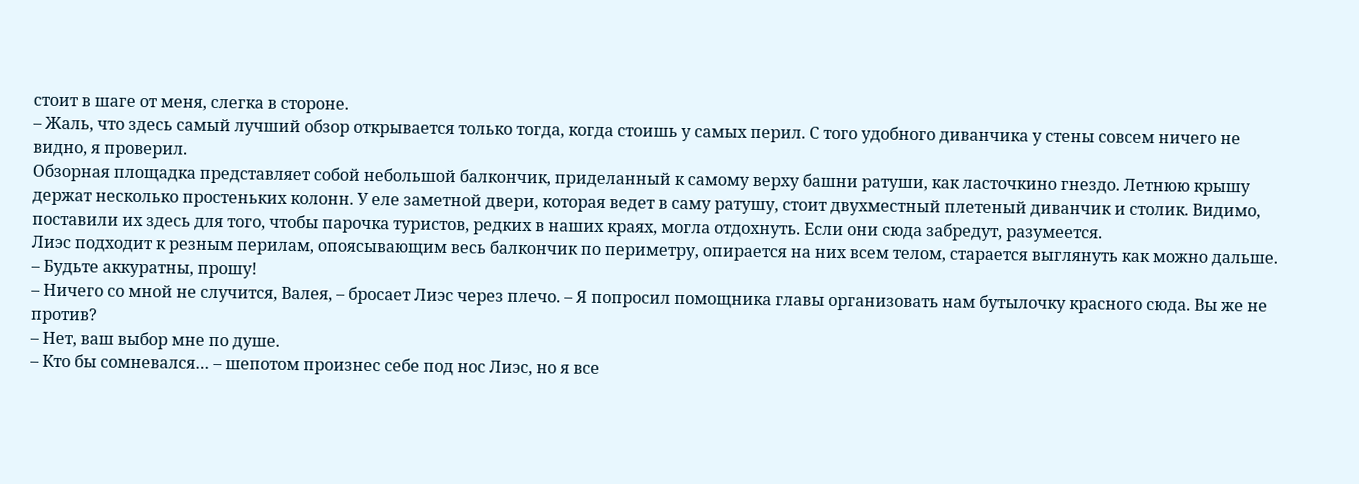стоит в шаге от меня, слегка в стороне.
– Жаль, что здесь самый лучший обзор открывается только тогда, когда стоишь у самых перил. С того удобного диванчика у стены совсем ничего не видно, я проверил.
Обзорная площадка представляет собой небольшой балкончик, приделанный к самому верху башни ратуши, как ласточкино гнездо. Летнюю крышу держат несколько простеньких колонн. У еле заметной двери, которая ведет в саму ратушу, стоит двухместный плетеный диванчик и столик. Видимо, поставили их здесь для того, чтобы парочка туристов, редких в наших краях, могла отдохнуть. Если они сюда забредут, разумеется.
Лиэс подходит к резным перилам, опоясывающим весь балкончик по периметру, опирается на них всем телом, старается выглянуть как можно дальше.
– Будьте аккуратны, прошу!
– Ничего со мной не случится, Валея, – бросает Лиэс через плечо. – Я попросил помощника главы организовать нам бутылочку красного сюда. Вы же не против?
– Нет, ваш выбор мне по душе.
– Кто бы сомневался… – шепотом произнес себе под нос Лиэс, но я все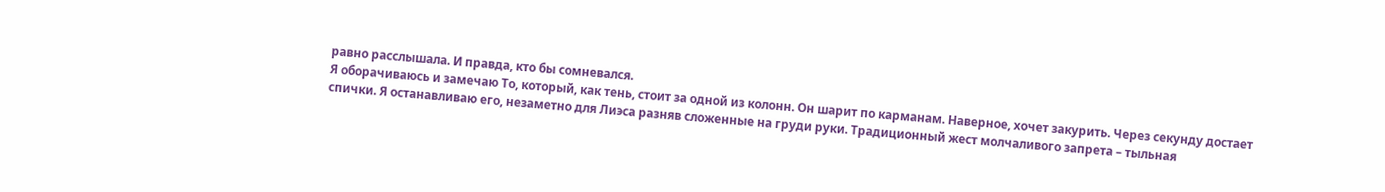равно расслышала. И правда, кто бы сомневался.
Я оборачиваюсь и замечаю То, который, как тень, стоит за одной из колонн. Он шарит по карманам. Наверное, хочет закурить. Через секунду достает спички. Я останавливаю его, незаметно для Лиэса разняв сложенные на груди руки. Традиционный жест молчаливого запрета – тыльная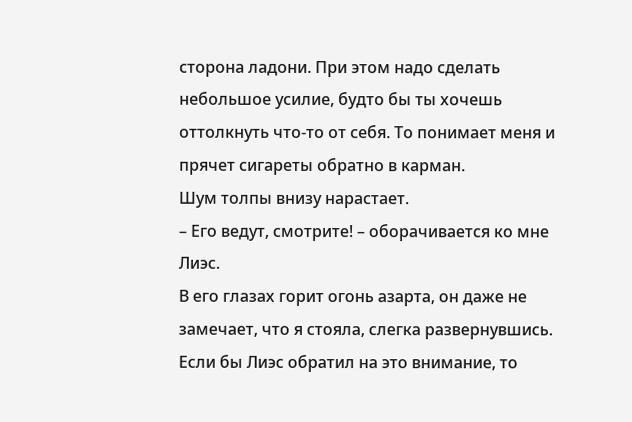сторона ладони. При этом надо сделать небольшое усилие, будто бы ты хочешь оттолкнуть что-то от себя. То понимает меня и прячет сигареты обратно в карман.
Шум толпы внизу нарастает.
– Его ведут, смотрите! – оборачивается ко мне Лиэс.
В его глазах горит огонь азарта, он даже не замечает, что я стояла, слегка развернувшись. Если бы Лиэс обратил на это внимание, то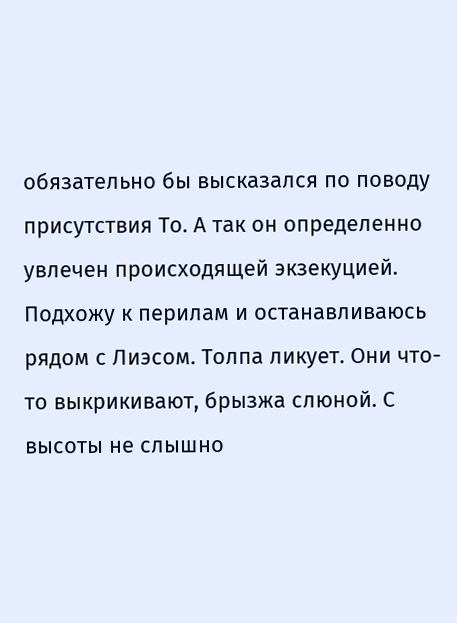обязательно бы высказался по поводу присутствия То. А так он определенно увлечен происходящей экзекуцией.
Подхожу к перилам и останавливаюсь рядом с Лиэсом. Толпа ликует. Они что-то выкрикивают, брызжа слюной. С высоты не слышно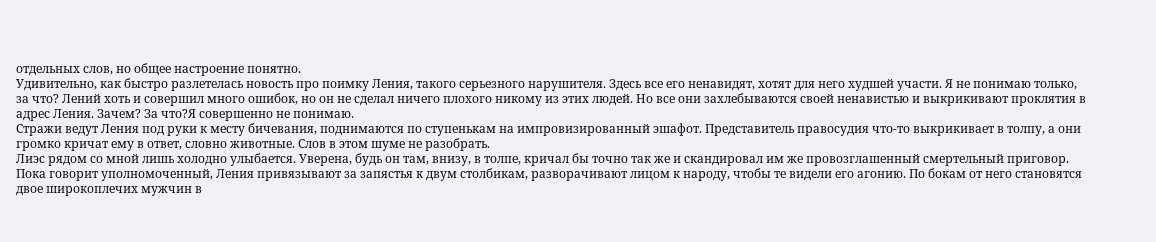отдельных слов, но общее настроение понятно.
Удивительно, как быстро разлетелась новость про поимку Ления, такого серьезного нарушителя. Здесь все его ненавидят, хотят для него худшей участи. Я не понимаю только, за что? Лений хоть и совершил много ошибок, но он не сделал ничего плохого никому из этих людей. Но все они захлебываются своей ненавистью и выкрикивают проклятия в адрес Ления. Зачем? За что?Я совершенно не понимаю.
Стражи ведут Ления под руки к месту бичевания, поднимаются по ступенькам на импровизированный эшафот. Представитель правосудия что-то выкрикивает в толпу, а они громко кричат ему в ответ, словно животные. Слов в этом шуме не разобрать.
Лиэс рядом со мной лишь холодно улыбается. Уверена, будь он там, внизу, в толпе, кричал бы точно так же и скандировал им же провозглашенный смертельный приговор.
Пока говорит уполномоченный, Ления привязывают за запястья к двум столбикам, разворачивают лицом к народу, чтобы те видели его агонию. По бокам от него становятся двое широкоплечих мужчин в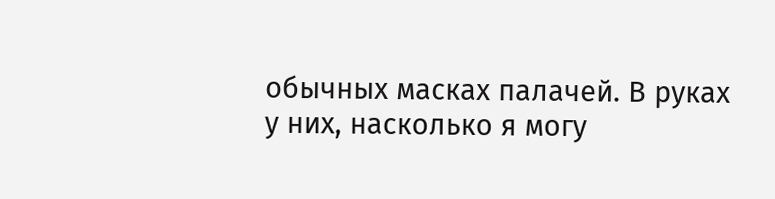обычных масках палачей. В руках у них, насколько я могу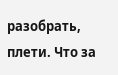разобрать, плети. Что за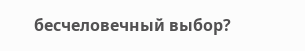бесчеловечный выбор?